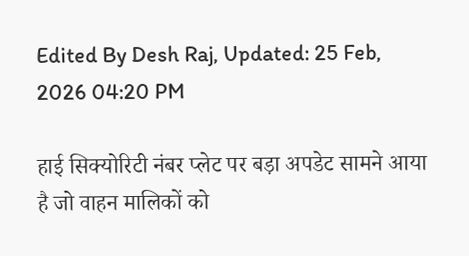Edited By Desh Raj, Updated: 25 Feb, 2026 04:20 PM

हाई सिक्योरिटी नंबर प्लेट पर बड़ा अपडेट सामने आया है जो वाहन मालिकों को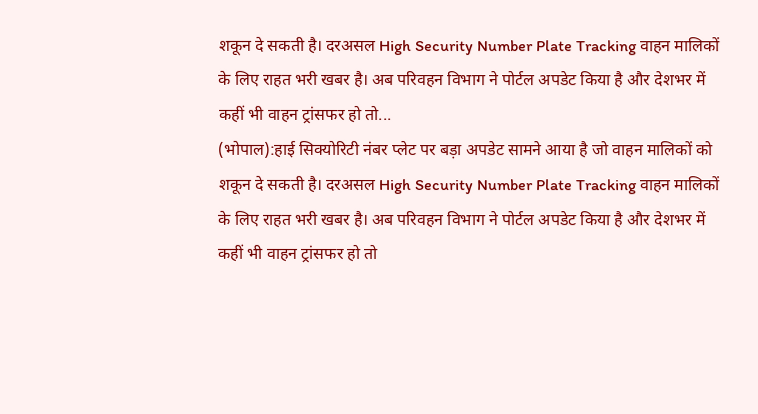शकून दे सकती है। दरअसल High Security Number Plate Tracking वाहन मालिकों के लिए राहत भरी खबर है। अब परिवहन विभाग ने पोर्टल अपडेट किया है और देशभर में कहीं भी वाहन ट्रांसफर हो तो...
(भोपाल):हाई सिक्योरिटी नंबर प्लेट पर बड़ा अपडेट सामने आया है जो वाहन मालिकों को शकून दे सकती है। दरअसल High Security Number Plate Tracking वाहन मालिकों के लिए राहत भरी खबर है। अब परिवहन विभाग ने पोर्टल अपडेट किया है और देशभर में कहीं भी वाहन ट्रांसफर हो तो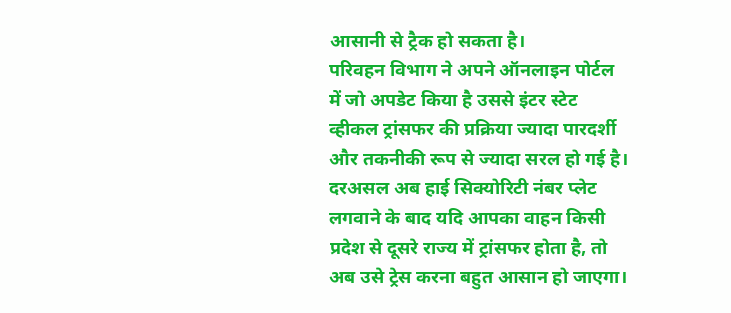आसानी से ट्रैक हो सकता है।
परिवहन विभाग ने अपने ऑनलाइन पोर्टल में जो अपडेट किया है उससे इंटर स्टेट व्हीकल ट्रांसफर की प्रक्रिया ज्यादा पारदर्शी और तकनीकी रूप से ज्यादा सरल हो गई है। दरअसल अब हाई सिक्योरिटी नंबर प्लेट लगवाने के बाद यदि आपका वाहन किसी प्रदेश से दूसरे राज्य में ट्रांसफर होता है, तो अब उसे ट्रेस करना बहुत आसान हो जाएगा।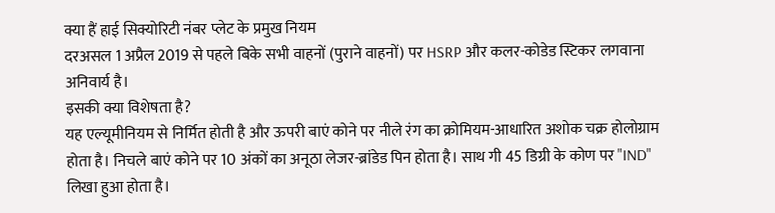क्या हैं हाई सिक्योरिटी नंबर प्लेट के प्रमुख नियम
दरअसल 1 अप्रैल 2019 से पहले बिके सभी वाहनों (पुराने वाहनों) पर HSRP और कलर-कोडेड स्टिकर लगवाना अनिवार्य है।
इसकी क्या विशेषता है?
यह एल्यूमीनियम से निर्मित होती है और ऊपरी बाएं कोने पर नीले रंग का क्रोमियम-आधारित अशोक चक्र होलोग्राम होता है। निचले बाएं कोने पर 10 अंकों का अनूठा लेजर-ब्रांडेड पिन होता है। साथ गी 45 डिग्री के कोण पर "IND" लिखा हुआ होता है।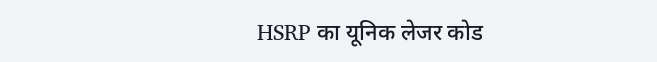HSRP का यूनिक लेजर कोड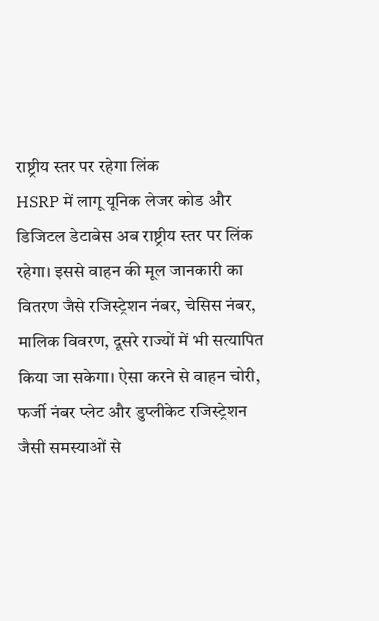राष्ट्रीय स्तर पर रहेगा लिंक
HSRP में लागू यूनिक लेजर कोड और डिजिटल डेटाबेस अब राष्ट्रीय स्तर पर लिंक रहेगा। इससे वाहन की मूल जानकारी का वितरण जैसे रजिस्ट्रेशन नंबर, चेसिस नंबर, मालिक विवरण, दूसरे राज्यों में भी सत्यापित किया जा सकेगा। ऐसा करने से वाहन चोरी, फर्जी नंबर प्लेट और डुप्लीकेट रजिस्ट्रेशन जैसी समस्याओं से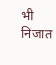भी निजात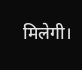मिलेगी।